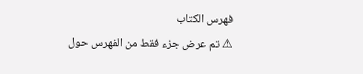فهرس الكتاب
⚠ تم عرض جزء فقط من الفهرس حول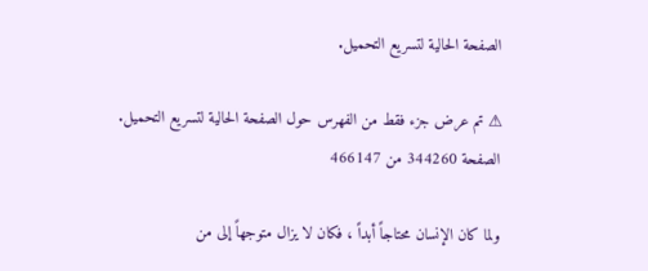الصفحة الحالية لتسريع التحميل.

⚠ تم عرض جزء فقط من الفهرس حول الصفحة الحالية لتسريع التحميل.
الصفحة 344260 من 466147

ولما كان الإنسان محتاجاً أبداً ، فكان لا يزال متوجهاً إلى من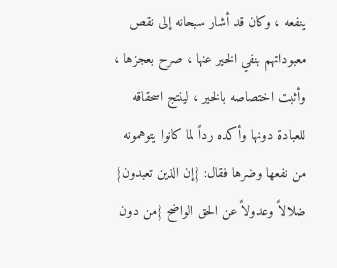ينفعه ، وكان قد أشار سبحانه إلى نقص معبوداتهم بنفي الخير عنها ، صرح بعجزها ، وأثبت اختصاصه بالخير ، لينتج اسحقاقه للعبادة دونها وأكده رداً لما كانوا يتوهمونه من نفعها وضرها فقال: {إن الذين تعبدون} ضلالاً وعدولاً عن الحق الواضح {من دون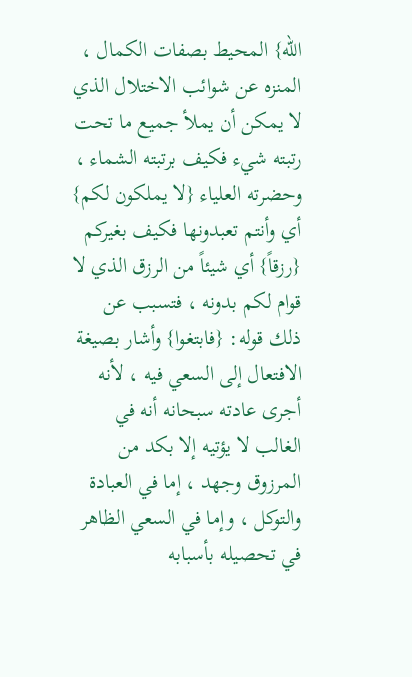الله} المحيط بصفات الكمال ، المنزه عن شوائب الاختلال الذي لا يمكن أن يملأ جميع ما تحت رتبته شيء فكيف برتبته الشماء ، وحضرته العلياء {لا يملكون لكم} أي وأنتم تعبدونها فكيف بغيركم {رزقاً} أي شيئاً من الرزق الذي لا قوام لكم بدونه ، فتسبب عن ذلك قوله: {فابتغوا} وأشار بصيغة الافتعال إلى السعي فيه ، لأنه أجرى عادته سبحانه أنه في الغالب لا يؤتيه إلا بكد من المرزوق وجهد ، إما في العبادة والتوكل ، وإما في السعي الظاهر في تحصيله بأسبابه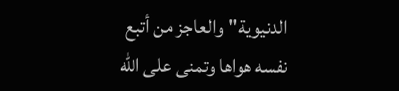الدنيوية"والعاجز من أتبع نفسه هواها وتمنى على الله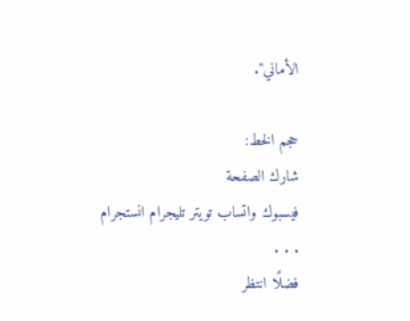الأماني".

حجم الخط:
شارك الصفحة
فيسبوك واتساب تويتر تليجرام انستجرام
. . .
فضلًا انتظر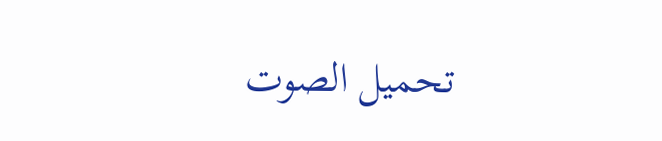تحميل الصوت